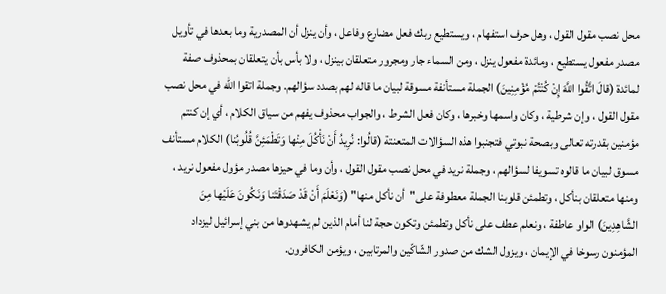محل نصب مقول القول ، وهل حرف استفهام ، ويستطيع ربك فعل مضارع وفاعل ، وأن ينزل أن المصدرية وما بعدها في تأويل مصدر مفعول يستطيع ، ومائدة مفعول ينزل ، ومن السماء جار ومجرور متعلقان بينزل ، ولا بأس بأن يتعلقان بمحذوف صفة لمائدة (قالَ اتَّقُوا اللَّهَ إِنْ كُنْتُمْ مُؤْمِنِينَ) الجملة مستأنفة مسوقة لبيان ما قاله لهم بصدد سؤالهم. وجملة اتقوا اللّه في محل نصب مقول القول ، وإن شرطية ، وكان واسمها وخبرها ، وكان فعل الشرط ، والجواب محذوف يفهم من سياق الكلام ، أي إن كنتم مؤمنين بقدرته تعالى وبصحة نبوتي فتجنبوا هذه السؤالات المتعنتة (قالُوا: نُرِيدُ أَنْ نَأْكُلَ مِنْها وَتَطْمَئِنَّ قُلُوبُنا) الكلام مستأنف مسوق لبيان ما قالوه تسويفا لسؤالهم ، وجملة نريد في محل نصب مقول القول ، وأن وما في حيزها مصدر مؤول مفعول نريد ، ومنها متعلقان بنأكل ، وتطمئن قلوبنا الجملة معطوفة على"أن نأكل منها" (وَنَعْلَمَ أَنْ قَدْ صَدَقْتَنا وَنَكُونَ عَلَيْها مِنَ الشَّاهِدِينَ) الواو عاطفة ، ونعلم عطف على نأكل وتطمئن وتكون حجة لنا أمام الذين لم يشهدوها من بني إسرائيل ليزداد المؤمنون رسوخا في الإيمان ، ويزول الشك من صدور الشّاكّين والمرتابين ، ويؤمن الكافرون.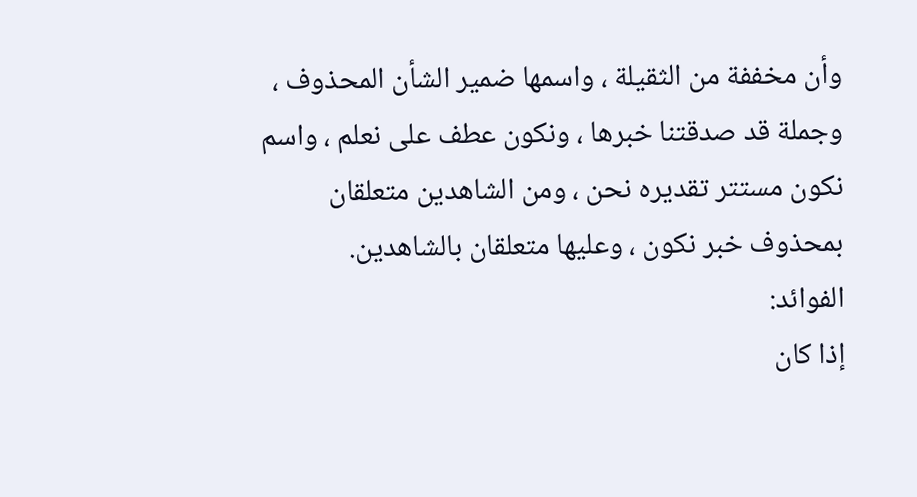وأن مخففة من الثقيلة ، واسمها ضمير الشأن المحذوف ، وجملة قد صدقتنا خبرها ، ونكون عطف على نعلم ، واسم نكون مستتر تقديره نحن ، ومن الشاهدين متعلقان بمحذوف خبر نكون ، وعليها متعلقان بالشاهدين.
الفوائد:
إذا كان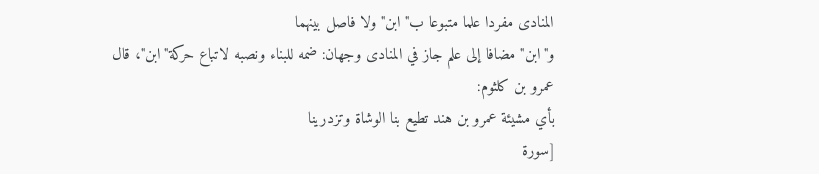المنادى مفردا علما متبوعا ب"ابن"ولا فاصل بينهما
و"ابن"مضافا إلى علم جاز في المنادى وجهان: ضمه للبناء ونصبه لاتباع حركة"ابن"، قال عمرو بن كلثوم:
بأي مشيئة عمرو بن هند تطيع بنا الوشاة وتزدرينا
[سورة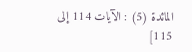المائدة (5) : الآيات 114 إلى 115]